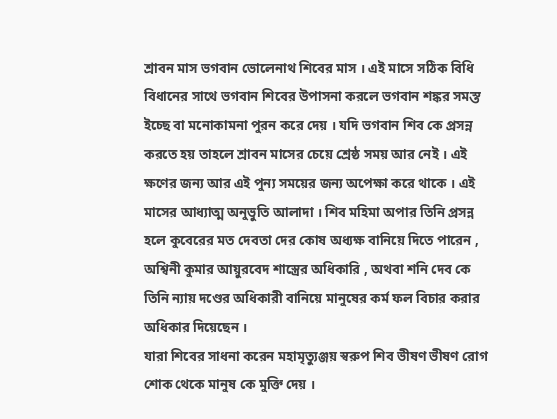শ্রাবন মাস ভগবান ভোলেনাথ শিবের মাস । এই মাসে সঠিক বিধি বিধানের সাথে ভগবান শিবের উপাসনা করলে ভগবান শঙ্কর সমস্ত ইচ্ছে বা মনোকামনা পুরন করে দেয় । যদি ভগবান শিব কে প্রসন্ন করতে হয় তাহলে শ্রাবন মাসের চেয়ে শ্রেষ্ঠ সময় আর নেই । এই ক্ষণের জন্য আর এই পুন্য সময়ের জন্য অপেক্ষা করে থাকে । এই মাসের আধ্যাত্ম অনুভুতি আলাদা । শিব মহিমা অপার তিনি প্রসন্ন হলে কুবেরের মত দেবতা দের কোষ অধ্যক্ষ বানিয়ে দিতে পারেন , অশ্বিনী কুমার আয়ুরবেদ শাস্ত্রের অধিকারি , অথবা শনি দেব কে তিনি ন্যায় দণ্ডের অধিকারী বানিয়ে মানুষের কর্ম ফল বিচার করার অধিকার দিয়েছেন ।
যারা শিবের সাধনা করেন মহামৃত্যুঞ্জয় স্বরুপ শিব ভীষণ ভীষণ রোগ শোক থেকে মানুষ কে মুক্তি দেয় ।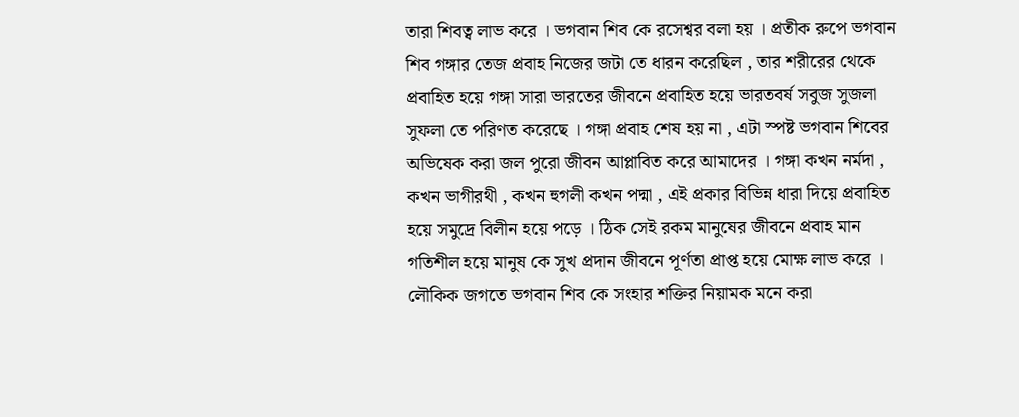তারা শিবত্ব লাভ করে । ভগবান শিব কে রসেশ্বর বলা হয় । প্রতীক রুপে ভগবান শিব গঙ্গার তেজ প্রবাহ নিজের জটা তে ধারন করেছিল , তার শরীরের থেকে প্রবাহিত হয়ে গঙ্গা সারা ভারতের জীবনে প্রবাহিত হয়ে ভারতবর্ষ সবুজ সুজলা সুফলা তে পরিণত করেছে । গঙ্গা প্রবাহ শেষ হয় না , এটা স্পষ্ট ভগবান শিবের অভিষেক করা জল পুরো জীবন আপ্লাবিত করে আমাদের । গঙ্গা কখন নর্মদা , কখন ভাগীরথী , কখন হুগলী কখন পদ্মা , এই প্রকার বিভিন্ন ধারা দিয়ে প্রবাহিত হয়ে সমুদ্রে বিলীন হয়ে পড়ে । ঠিক সেই রকম মানুষের জীবনে প্রবাহ মান গতিশীল হয়ে মানুষ কে সুখ প্রদান জীবনে পূর্ণতা প্রাপ্ত হয়ে মোক্ষ লাভ করে । লৌকিক জগতে ভগবান শিব কে সংহার শক্তির নিয়ামক মনে করা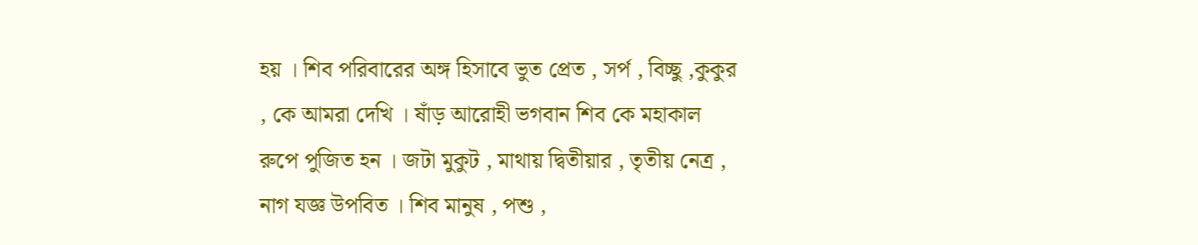হয় । শিব পরিবারের অঙ্গ হিসাবে ভুত প্রেত , সর্প , বিচ্ছু ,কুকুর , কে আমরা দেখি । ষাঁড় আরোহী ভগবান শিব কে মহাকাল রুপে পুজিত হন । জটা মুকুট , মাথায় দ্বিতীয়ার , তৃতীয় নেত্র , নাগ যজ্ঞ উপবিত । শিব মানুষ , পশু ,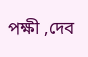পক্ষী ,দেব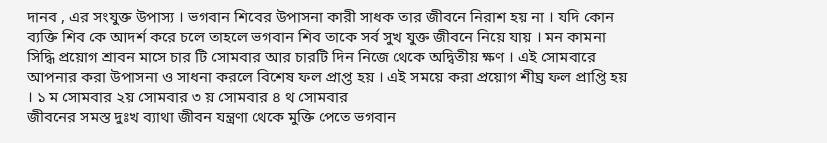দানব , এর সংযুক্ত উপাস্য । ভগবান শিবের উপাসনা কারী সাধক তার জীবনে নিরাশ হয় না । যদি কোন ব্যক্তি শিব কে আদর্শ করে চলে তাহলে ভগবান শিব তাকে সর্ব সুখ যুক্ত জীবনে নিয়ে যায় । মন কামনা সিদ্ধি প্রয়োগ শ্রাবন মাসে চার টি সোমবার আর চারটি দিন নিজে থেকে অদ্বিতীয় ক্ষণ । এই সোমবারে আপনার করা উপাসনা ও সাধনা করলে বিশেষ ফল প্রাপ্ত হয় । এই সময়ে করা প্রয়োগ শীঘ্র ফল প্রাপ্তি হয় । ১ ম সোমবার ২য় সোমবার ৩ য় সোমবার ৪ থ সোমবার
জীবনের সমস্ত দুঃখ ব্যাথা জীবন যন্ত্রণা থেকে মুক্তি পেতে ভগবান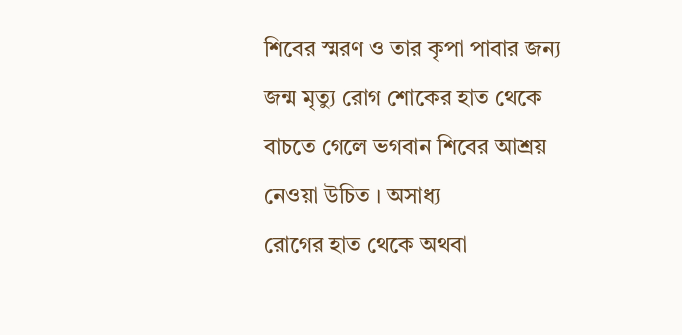শিবের স্মরণ ও তার কৃপা পাবার জন্য জন্ম মৃত্যু রোগ শোকের হাত থেকে বাচতে গেলে ভগবান শিবের আশ্রয় নেওয়া উচিত । অসাধ্য
রোগের হাত থেকে অথবা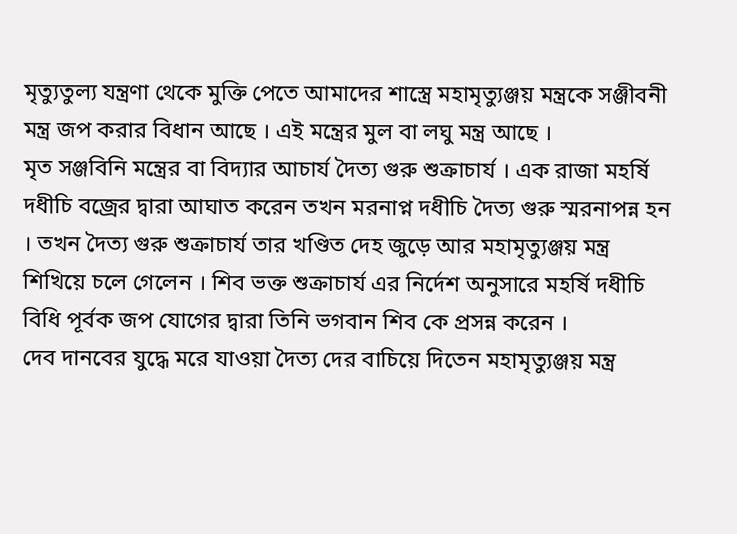মৃত্যুতুল্য যন্ত্রণা থেকে মুক্তি পেতে আমাদের শাস্ত্রে মহামৃত্যুঞ্জয় মন্ত্রকে সঞ্জীবনী মন্ত্র জপ করার বিধান আছে । এই মন্ত্রের মুল বা লঘু মন্ত্র আছে ।
মৃত সঞ্জবিনি মন্ত্রের বা বিদ্যার আচার্য দৈত্য গুরু শুক্রাচার্য । এক রাজা মহর্ষি দধীচি বজ্রের দ্বারা আঘাত করেন তখন মরনাপ্ন দধীচি দৈত্য গুরু স্মরনাপন্ন হন । তখন দৈত্য গুরু শুক্রাচার্য তার খণ্ডিত দেহ জুড়ে আর মহামৃত্যুঞ্জয় মন্ত্র শিখিয়ে চলে গেলেন । শিব ভক্ত শুক্রাচার্য এর নির্দেশ অনুসারে মহর্ষি দধীচি বিধি পূর্বক জপ যোগের দ্বারা তিনি ভগবান শিব কে প্রসন্ন করেন ।
দেব দানবের যুদ্ধে মরে যাওয়া দৈত্য দের বাচিয়ে দিতেন মহামৃত্যুঞ্জয় মন্ত্র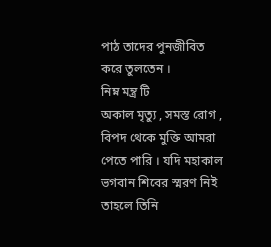পাঠ তাদের পুনজীবিত করে তুলতেন ।
নিম্ন মন্ত্র টি
অকাল মৃত্যু , সমস্ত রোগ , বিপদ থেকে মুক্তি আমরা পেতে পারি । যদি মহাকাল ভগবান শিবের স্মরণ নিই তাহলে তিনি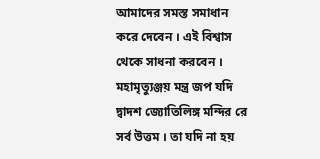আমাদের সমস্ত সমাধান করে দেবেন । এই বিশ্বাস থেকে সাধনা করবেন ।
মহামৃত্যুঞ্জয় মন্ত্র জপ যদি দ্বাদশ জ্যোতিলিঙ্গ মন্দির রে সর্ব উত্তম । তা যদি না হয়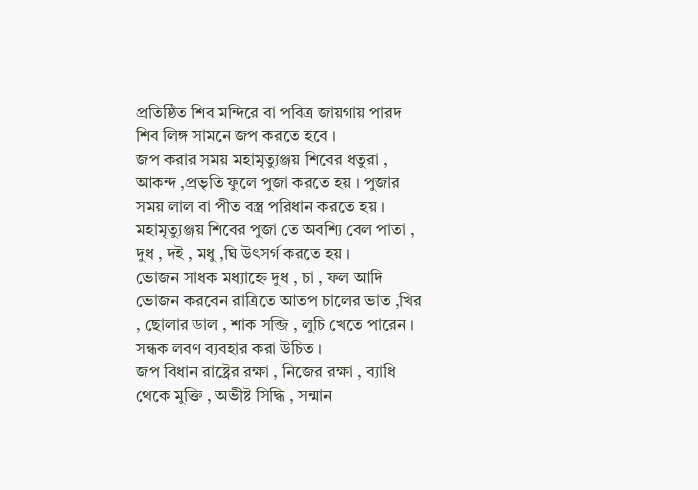প্রতিষ্ঠিত শিব মন্দিরে বা পবিত্র জায়গায় পারদ শিব লিঙ্গ সামনে জপ করতে হবে ।
জপ করার সময় মহামৃত্যুঞ্জয় শিবের ধতুরা , আকন্দ ,প্রভৃতি ফুলে পুজা করতে হয় । পুজার সময় লাল বা পীত বস্ত্র পরিধান করতে হয় । মহামৃত্যুঞ্জয় শিবের পুজা তে অবশ্যি বেল পাতা , দুধ , দই , মধু ,ঘি উৎসর্গ করতে হয় ।
ভোজন সাধক মধ্যাহ্নে দুধ , চা , ফল আদি ভোজন করবেন রাত্রিতে আতপ চালের ভাত ,খির , ছোলার ডাল , শাক সব্জি , লুচি খেতে পারেন । সন্ধক লবণ ব্যবহার করা উচিত ।
জপ বিধান রাষ্ট্রের রক্ষা , নিজের রক্ষা , ব্যাধি থেকে মুক্তি , অভীষ্ট সিদ্ধি , সন্মান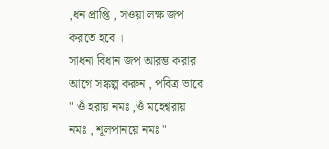,ধন প্রাপ্তি , সওয়া লক্ষ জপ করতে হবে ।
সাধনা বিধান জপ আরম্ভ করার আগে সঙ্কল্প করুন , পবিত্র ভাবে " ওঁ হরায় নমঃ ,ওঁ মহেশ্বরায় নমঃ , শূলপানয়ে নমঃ "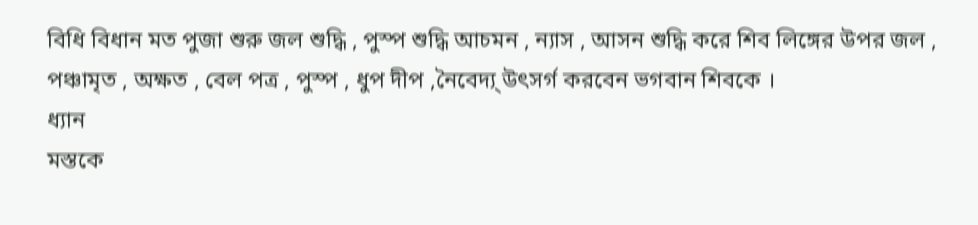বিধি বিধান মত পুজা শুরু জল শুদ্ধি , পুস্প শুদ্ধি আচমন , ন্যাস , আসন শুদ্ধি করে শিব লিঙ্গের উপর জল , পঞ্চামৃত , অক্ষত , বেল পত্র , পুস্প , ধুপ দীপ ,নৈবেদ্য্ উৎসর্গ করবেন ভগবান শিবকে ।
ধ্যান
মস্তকে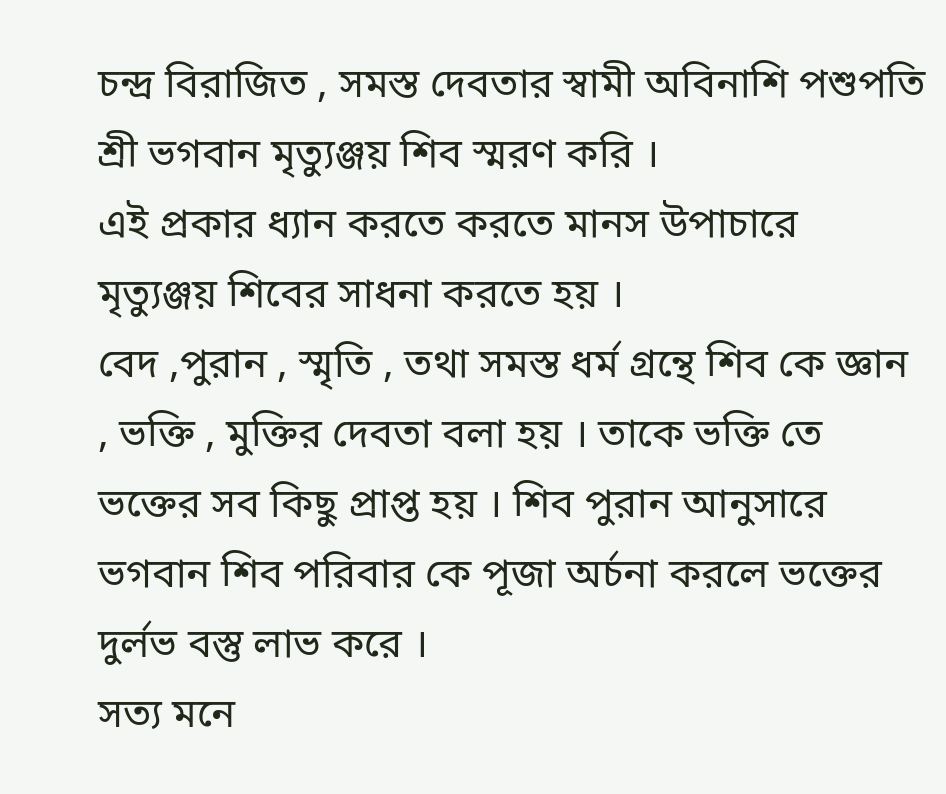চন্দ্র বিরাজিত , সমস্ত দেবতার স্বামী অবিনাশি পশুপতি শ্রী ভগবান মৃত্যুঞ্জয় শিব স্মরণ করি ।
এই প্রকার ধ্যান করতে করতে মানস উপাচারে মৃত্যুঞ্জয় শিবের সাধনা করতে হয় ।
বেদ ,পুরান , স্মৃতি , তথা সমস্ত ধর্ম গ্রন্থে শিব কে জ্ঞান , ভক্তি , মুক্তির দেবতা বলা হয় । তাকে ভক্তি তে ভক্তের সব কিছু প্রাপ্ত হয় । শিব পুরান আনুসারে ভগবান শিব পরিবার কে পূজা অর্চনা করলে ভক্তের দুর্লভ বস্তু লাভ করে ।
সত্য মনে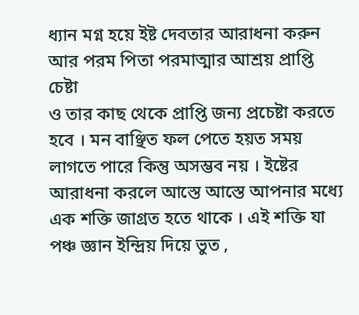ধ্যান মগ্ন হয়ে ইষ্ট দেবতার আরাধনা করুন আর পরম পিতা পরমাত্মার আশ্রয় প্রাপ্তি চেষ্টা
ও তার কাছ থেকে প্রাপ্তি জন্য প্রচেষ্টা করতে হবে । মন বাঞ্ছিত ফল পেতে হয়ত সময় লাগতে পারে কিন্তু অসম্ভব নয় । ইষ্টের আরাধনা করলে আস্তে আস্তে আপনার মধ্যে এক শক্তি জাগ্রত হতে থাকে । এই শক্তি যা পঞ্চ জ্ঞান ইন্দ্রিয় দিয়ে ভুত ,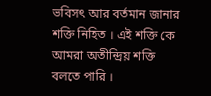ভবিসৎ আর বর্তমান জানার শক্তি নিহিত । এই শক্তি কে আমরা অতীন্দ্রিয় শক্তি বলতে পারি ।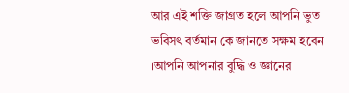আর এই শক্তি জাগ্রত হলে আপনি ভুত ভবিসৎ বর্তমান কে জানতে সক্ষম হবেন ।আপনি আপনার বুদ্ধি ও জ্ঞানের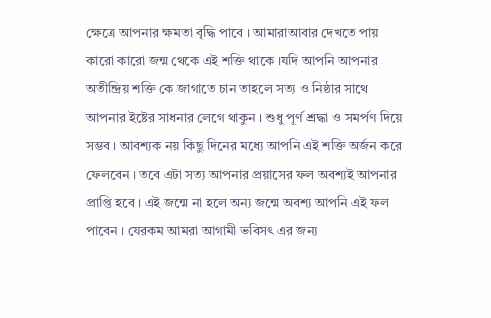ক্ষেত্রে আপনার ক্ষমতা বৃদ্ধি পাবে । আমারাআবার দেখতে পায় কারো কারো জন্ম থেকে এই শক্তি থাকে ।যদি আপনি আপনার অতীন্দ্রিয় শক্তি কে জাগাতে চান তাহলে সত্য ও নিষ্ঠার সাথে আপনার ইষ্টের সাধনার লেগে থাকুন । শুধু পূর্ণ শ্রদ্ধা ও সমর্পণ দিয়ে সম্ভব । আবশ্যক নয় কিছু দিনের মধ্যে আপনি এই শক্তি অর্জন করে ফেলবেন । তবে এটা সত্য আপনার প্রয়াসের ফল অবশ্যই আপনার প্রাপ্তি হবে । এই জন্মে না হলে অন্য জন্মে অবশ্য আপনি এই ফল পাবেন । যেরকম আমরা আগামী ভবিসৎ এর জন্য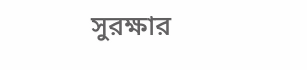সুরক্ষার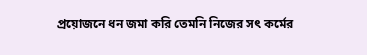প্রয়োজনে ধন জমা করি তেমনি নিজের সৎ কর্মের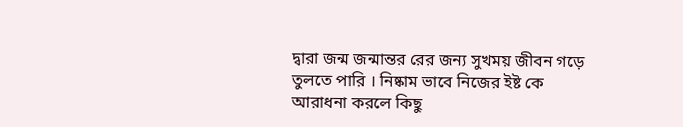দ্বারা জন্ম জন্মান্তর রের জন্য সুখময় জীবন গড়ে তুলতে পারি । নিষ্কাম ভাবে নিজের ইষ্ট কে আরাধনা করলে কিছু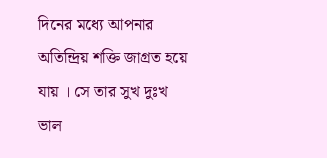দিনের মধ্যে আপনার অতিন্দ্রিয় শক্তি জাগ্রত হয়ে যায় । সে তার সুখ দুঃখ ভাল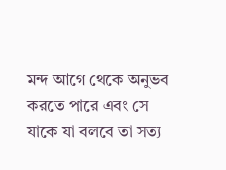মন্দ আগে থেকে অনুভব করতে পারে এবং সে যাকে যা বলবে তা সত্য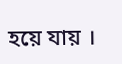হয়ে যায় ।